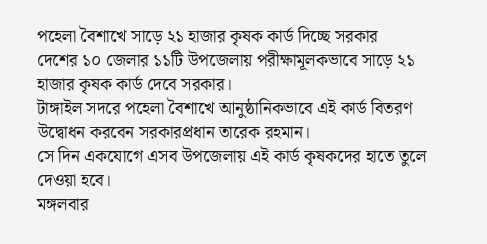পহেলা বৈশাখে সাড়ে ২১ হাজার কৃষক কার্ড দিচ্ছে সরকার
দেশের ১০ জেলার ১১টি উপজেলায় পরীক্ষামূলকভাবে সাড়ে ২১ হাজার কৃষক কার্ড দেবে সরকার।
টাঙ্গাইল সদরে পহেলা বৈশাখে আনুষ্ঠানিকভাবে এই কার্ড বিতরণ উদ্বোধন করবেন সরকারপ্রধান তারেক রহমান।
সে দিন একযোগে এসব উপজেলায় এই কার্ড কৃষকদের হাতে তুলে দেওয়া হবে।
মঙ্গলবার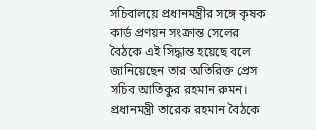সচিবালয়ে প্রধানমন্ত্রীর সঙ্গে কৃষক কার্ড প্রণয়ন সংক্রান্ত সেলের বৈঠকে এই সিদ্ধান্ত হয়েছে বলে জানিয়েছেন তার অতিরিক্ত প্রেস সচিব আতিকুর রহমান রুমন।
প্রধানমন্ত্রী তারেক রহমান বৈঠকে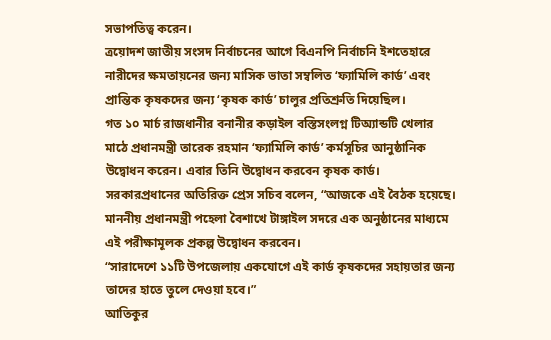সভাপতিত্ব করেন।
ত্রয়োদশ জাতীয় সংসদ নির্বাচনের আগে বিএনপি নির্বাচনি ইশতেহারে নারীদের ক্ষমতায়নের জন্য মাসিক ভাতা সম্বলিত ‘ফ্যামিলি কার্ড’ এবং প্রান্তিক কৃষকদের জন্য ‘কৃষক কার্ড’ চালুর প্রতিশ্রুতি দিয়েছিল।
গত ১০ মার্চ রাজধানীর বনানীর কড়াইল বস্তিসংলগ্ন টিঅ্যান্ডটি খেলার মাঠে প্রধানমন্ত্রী তারেক রহমান ‘ফ্যামিলি কার্ড’ কর্মসূচির আনুষ্ঠানিক উদ্বোধন করেন। এবার তিনি উদ্বোধন করবেন কৃষক কার্ড।
সরকারপ্রধানের অতিরিক্ত প্রেস সচিব বলেন, “আজকে এই বৈঠক হয়েছে। মাননীয় প্রধানমন্ত্রী পহেলা বৈশাখে টাঙ্গাইল সদরে এক অনুষ্ঠানের মাধ্যমে এই পরীক্ষামূলক প্রকল্প উদ্বোধন করবেন।
“সারাদেশে ১১টি উপজেলায় একযোগে এই কার্ড কৃষকদের সহায়তার জন্য তাদের হাতে তুলে দেওয়া হবে।”
আতিকুর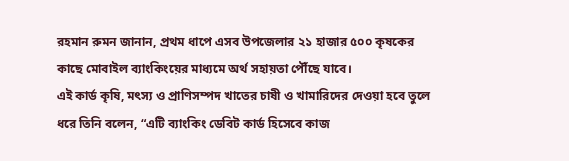রহমান রুমন জানান, প্রথম ধাপে এসব উপজেলার ২১ হাজার ৫০০ কৃষকের কাছে মোবাইল ব্যাংকিংয়ের মাধ্যমে অর্থ সহায়তা পৌঁছে যাবে।
এই কার্ড কৃষি, মৎস্য ও প্রাণিসম্পদ খাতের চাষী ও খামারিদের দেওয়া হবে তুলে ধরে তিনি বলেন, “এটি ব্যাংকিং ডেবিট কার্ড হিসেবে কাজ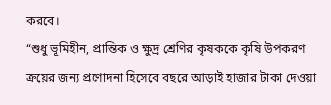করবে।
“শুধু ভূমিহীন, প্রান্তিক ও ক্ষুদ্র শ্রেণির কৃষককে কৃষি উপকরণ ক্রয়ের জন্য প্রণোদনা হিসেবে বছরে আড়াই হাজার টাকা দেওয়া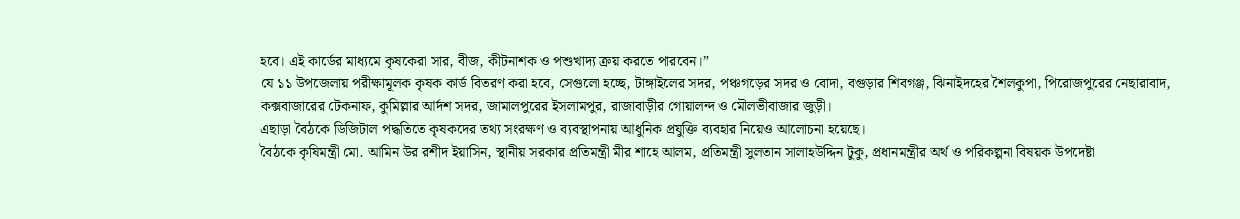হবে। এই কার্ডের মাধ্যমে কৃষকেরা সার, বীজ, কীটনাশক ও পশুখাদ্য ক্রয় করতে পারবেন।”
যে ১১ উপজেলায় পরীক্ষামূলক কৃষক কার্ড বিতরণ করা হবে, সেগুলো হচ্ছে, টাঙ্গাইলের সদর, পঞ্চগড়ের সদর ও বোদা, বগুড়ার শিবগঞ্জ, ঝিনাইদহের শৈলকুপা, পিরোজপুরের নেছারাবাদ, কক্সবাজারের টেকনাফ, কুমিল্লার আর্দশ সদর, জামালপুরের ইসলামপুর, রাজাবাড়ীর গোয়ালন্দ ও মৌলভীবাজার জুড়ী।
এছাড়া বৈঠকে ডিজিটাল পদ্ধতিতে কৃষকদের তথ্য সংরক্ষণ ও ব্যবস্থাপনায় আধুনিক প্রযুক্তি ব্যবহার নিয়েও আলোচনা হয়েছে।
বৈঠকে কৃষিমন্ত্রী মো. আমিন উর রশীদ ইয়াসিন, স্থানীয় সরকার প্রতিমন্ত্রী মীর শাহে আলম, প্রতিমন্ত্রী সুলতান সালাহউদ্দিন টুকু, প্রধানমন্ত্রীর অর্থ ও পরিকল্পনা বিষয়ক উপদেষ্টা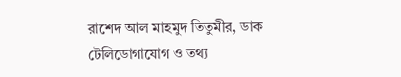রাশেদ আল মাহমুদ তিতুমীর, ডাক টেলিডোগাযোগ ও তথ্য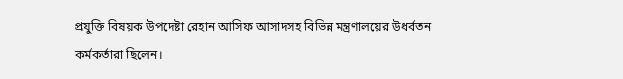প্রযুক্তি বিষয়ক উপদেষ্টা রেহান আসিফ আসাদসহ বিভিন্ন মন্ত্রণালয়ের উধর্বতন কর্মকর্তারা ছিলেন।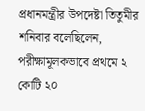প্রধানমন্ত্রীর উপদেষ্টা তিতুমীর শনিবার বলেছিলেন, পরীক্ষামূলকভাবে প্রথমে ২ কোটি ২০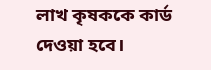লাখ কৃষককে কার্ড দেওয়া হবে।